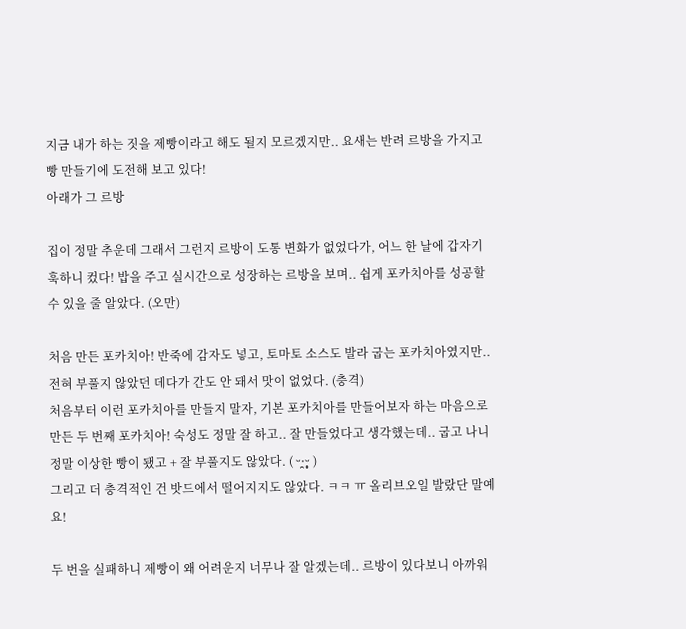지금 내가 하는 짓을 제빵이라고 해도 될지 모르겠지만.. 요새는 반려 르방을 가지고 빵 만들기에 도전해 보고 있다!
아래가 그 르방

집이 정말 추운데 그래서 그런지 르방이 도통 변화가 없었다가, 어느 한 날에 갑자기 훅하니 컸다! 밥을 주고 실시간으로 성장하는 르방을 보며.. 쉽게 포카치아를 성공할 수 있을 줄 알았다. (오만)

처음 만든 포카치아! 반죽에 감자도 넣고, 토마토 소스도 발라 굽는 포카치아였지만.. 전혀 부풀지 않았던 데다가 간도 안 돼서 맛이 없었다. (충격)
처음부터 이런 포카치아를 만들지 말자, 기본 포카치아를 만들어보자 하는 마음으로 만든 두 번째 포카치아! 숙성도 정말 잘 하고.. 잘 만들었다고 생각했는데.. 굽고 나니 정말 이상한 빵이 됐고 + 잘 부풀지도 않았다. ( ᵕ‧̯ᵕ̥ )
그리고 더 충격적인 건 밧드에서 떨어지지도 않았다. ㅋㅋ ㅠ 올리브오일 발랐단 말예요!

두 번을 실패하니 제빵이 왜 어려운지 너무나 잘 알겠는데.. 르방이 있다보니 아까워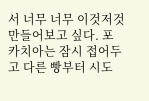서 너무 너무 이것저것 만들어보고 싶다. 포카치아는 잠시 접어두고 다른 빵부터 시도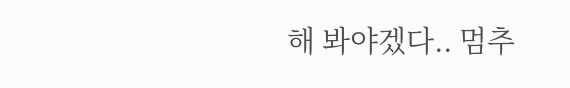해 봐야겠다.. 멈추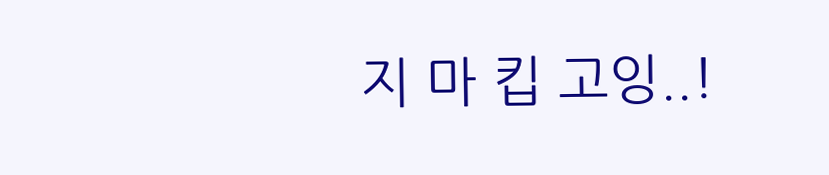지 마 킵 고잉..!